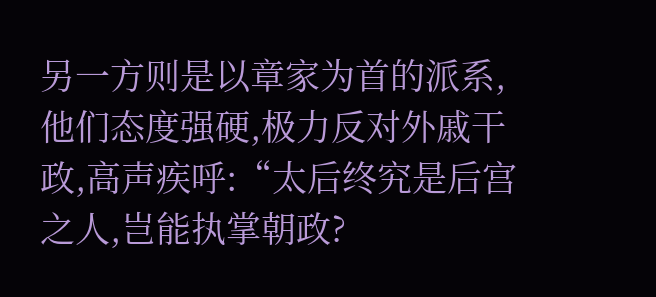另一方则是以章家为首的派系,他们态度强硬,极力反对外戚干政,高声疾呼:“太后终究是后宫之人,岂能执掌朝政?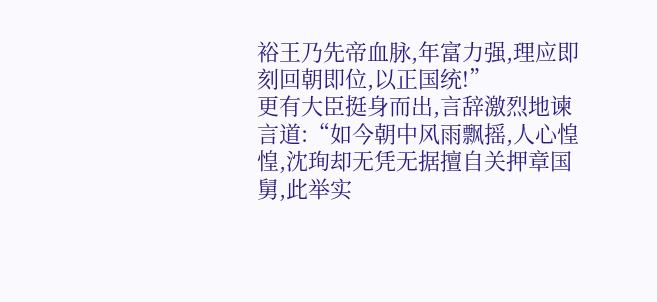裕王乃先帝血脉,年富力强,理应即刻回朝即位,以正国统!”
更有大臣挺身而出,言辞激烈地谏言道:“如今朝中风雨飘摇,人心惶惶,沈珣却无凭无据擅自关押章国舅,此举实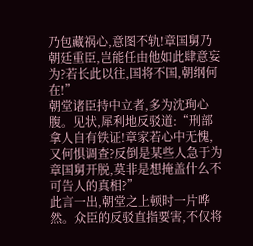乃包藏祸心,意图不轨!章国舅乃朝廷重臣,岂能任由他如此肆意妄为?若长此以往,国将不国,朝纲何在!”
朝堂诸臣持中立者,多为沈珣心腹。见状,犀利地反驳道:“刑部拿人自有铁证!章家若心中无愧,又何惧调查?反倒是某些人急于为章国舅开脱,莫非是想掩盖什么不可告人的真相?”
此言一出,朝堂之上顿时一片哗然。众臣的反驳直指要害,不仅将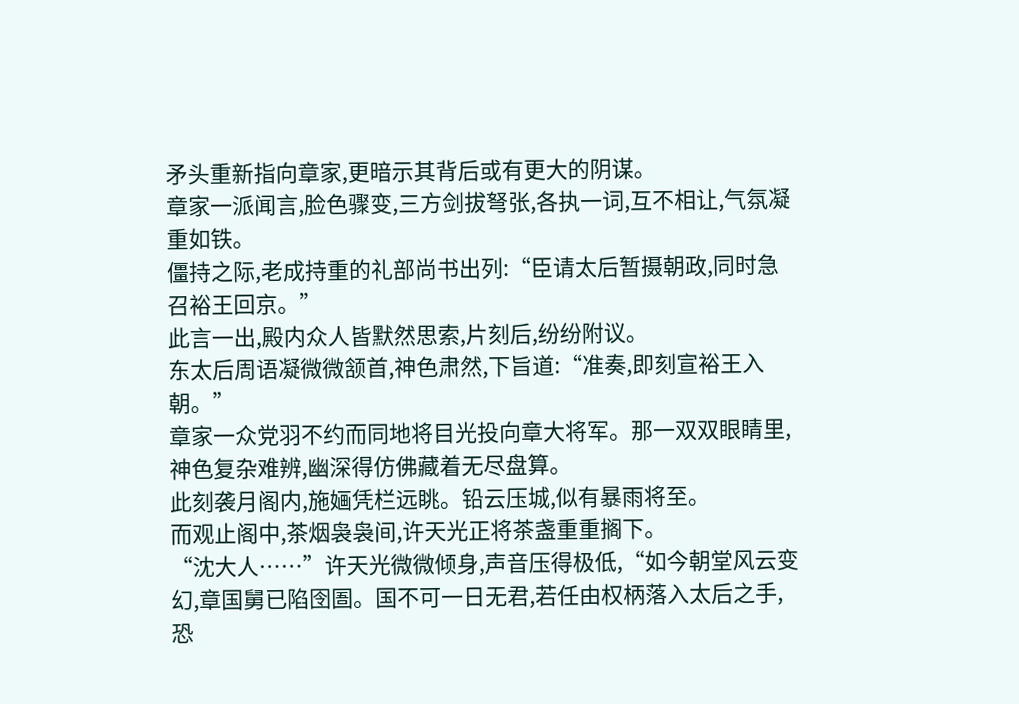矛头重新指向章家,更暗示其背后或有更大的阴谋。
章家一派闻言,脸色骤变,三方剑拔弩张,各执一词,互不相让,气氛凝重如铁。
僵持之际,老成持重的礼部尚书出列:“臣请太后暂摄朝政,同时急召裕王回京。”
此言一出,殿内众人皆默然思索,片刻后,纷纷附议。
东太后周语凝微微颔首,神色肃然,下旨道:“准奏,即刻宣裕王入朝。”
章家一众党羽不约而同地将目光投向章大将军。那一双双眼睛里,神色复杂难辨,幽深得仿佛藏着无尽盘算。
此刻袭月阁内,施婳凭栏远眺。铅云压城,似有暴雨将至。
而观止阁中,茶烟袅袅间,许天光正将茶盏重重搁下。
“沈大人……”许天光微微倾身,声音压得极低,“如今朝堂风云变幻,章国舅已陷囹圄。国不可一日无君,若任由权柄落入太后之手,恐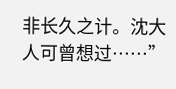非长久之计。沈大人可曾想过……”